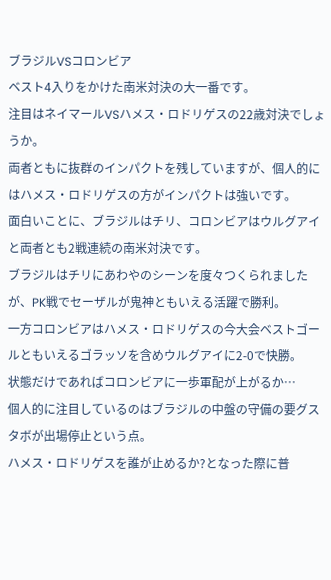ブラジルVSコロンビア
ベスト4入りをかけた南米対決の大一番です。
注目はネイマールVSハメス・ロドリゲスの22歳対決でしょうか。
両者ともに抜群のインパクトを残していますが、個人的にはハメス・ロドリゲスの方がインパクトは強いです。
面白いことに、ブラジルはチリ、コロンビアはウルグアイと両者とも2戦連続の南米対決です。
ブラジルはチリにあわやのシーンを度々つくられましたが、PK戦でセーザルが鬼神ともいえる活躍で勝利。
一方コロンビアはハメス・ロドリゲスの今大会ベストゴールともいえるゴラッソを含めウルグアイに2-0で快勝。
状態だけであればコロンビアに一歩軍配が上がるか…
個人的に注目しているのはブラジルの中盤の守備の要グスタボが出場停止という点。
ハメス・ロドリゲスを誰が止めるか?となった際に普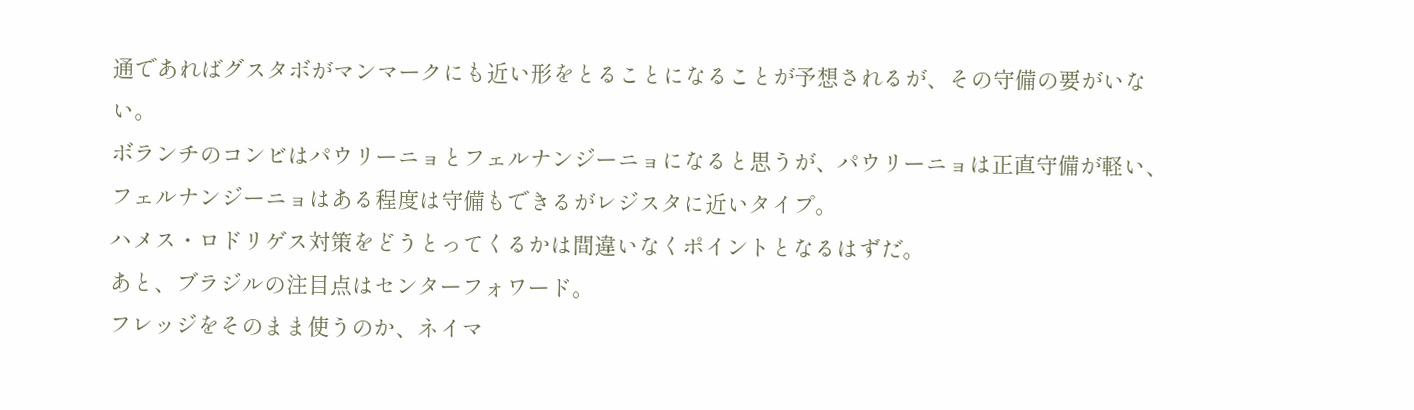通であればグスタボがマンマークにも近い形をとることになることが予想されるが、その守備の要がいない。
ボランチのコンビはパウリーニョとフェルナンジーニョになると思うが、パウリーニョは正直守備が軽い、フェルナンジーニョはある程度は守備もできるがレジスタに近いタイプ。
ハメス・ロドリゲス対策をどうとってくるかは間違いなくポイントとなるはずだ。
あと、ブラジルの注目点はセンターフォワード。
フレッジをそのまま使うのか、ネイマ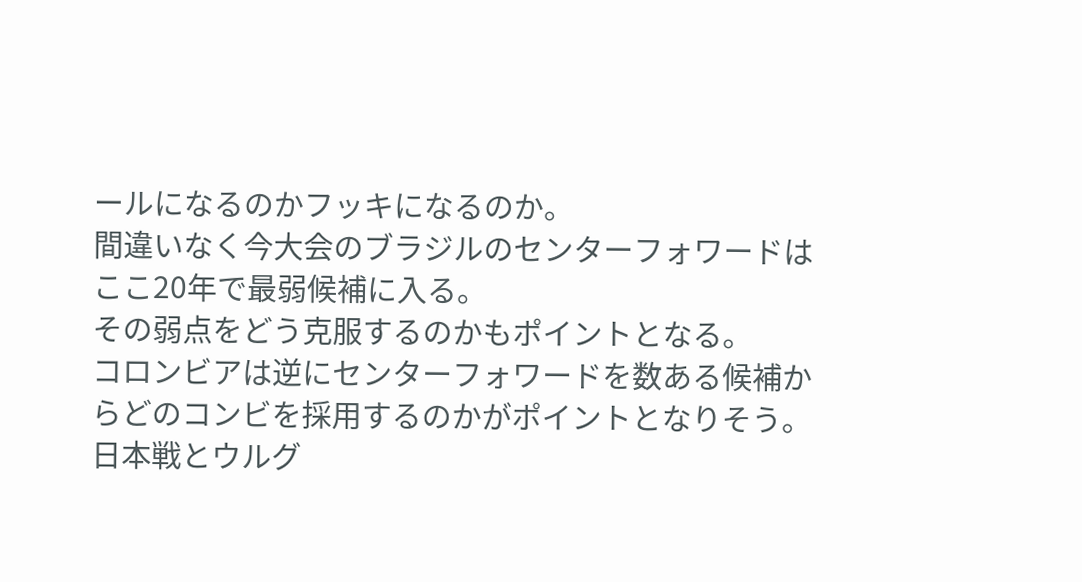ールになるのかフッキになるのか。
間違いなく今大会のブラジルのセンターフォワードはここ20年で最弱候補に入る。
その弱点をどう克服するのかもポイントとなる。
コロンビアは逆にセンターフォワードを数ある候補からどのコンビを採用するのかがポイントとなりそう。
日本戦とウルグ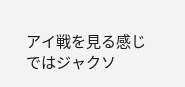アイ戦を見る感じではジャクソ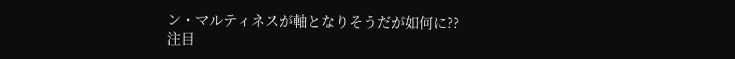ン・マルティネスが軸となりそうだが如何に??
注目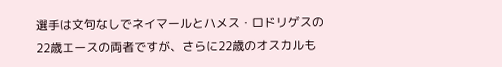選手は文句なしでネイマールとハメス・ロドリゲスの22歳エースの両者ですが、さらに22歳のオスカルも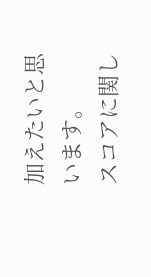加えたいと思います。
スコアに関し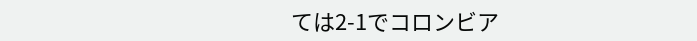ては2-1でコロンビア